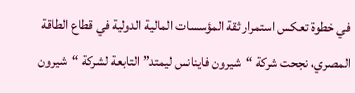في خطوة تعكس استمرار ثقة المؤسسات المالية الدولية في قطاع الطاقة المصري، نجحت شركة “شيرون فاينانس ليمتد” التابعة لشركة “شيرون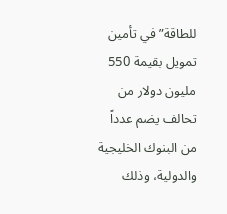للطاقة” في تأمين تمويل بقيمة 550 مليون دولار من تحالف يضم عدداً من البنوك الخليجية والدولية، وذلك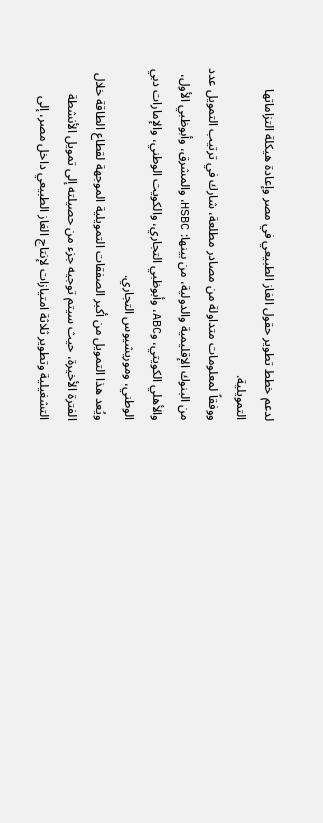لدعم خطط تطوير حقول الغاز الطبيعي في مصر وإعادة هيكلة التزاماتها التمويلية.
ووفقاً لمعلومات متداولة من مصادر مطلعة، شارك في ترتيب التمويل عدد من البنوك الإقليمية والدولية، من بينها: HSBC، والمشرق، وأبوظبي الأول، والأهلي الكويتي، وABC، وأبوظبي التجاري، والكويت الوطني، والإمارات دبي الوطني، وموريشيوس التجاري.
ويُعد هذا التمويل من أكبر الصفقات التمويلية الموجهة لقطاع الطاقة خلال الفترة الأخيرة، حيث سيتم توجيه جزء من حصيلته إلى تمويل الأنشطة التشغيلية وتطوير ثلاثة امتيازات لإنتاج الغاز الطبيعي داخل مصر، إلى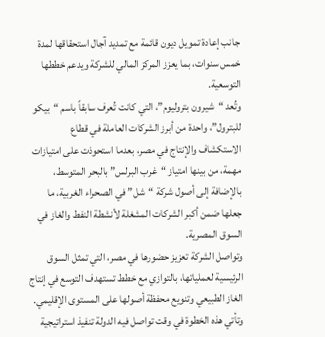جانب إعادة تمويل ديون قائمة مع تمديد آجال استحقاقها لمدة خمس سنوات، بما يعزز المركز المالي للشركة ويدعم خططها التوسعية.
وتُعد “شيرون بتروليوم”، التي كانت تُعرف سابقاً باسم “بيكو للبترول”، واحدة من أبرز الشركات العاملة في قطاع الاستكشاف والإنتاج في مصر، بعدما استحوذت على امتيازات مهمة، من بينها امتياز “غرب البرلس” بالبحر المتوسط، بالإضافة إلى أصول شركة “شل” في الصحراء الغربية، ما جعلها ضمن أكبر الشركات المشغلة لأنشطة النفط والغاز في السوق المصرية.
وتواصل الشركة تعزيز حضورها في مصر، التي تمثل السوق الرئيسية لعملياتها، بالتوازي مع خطط تستهدف التوسع في إنتاج الغاز الطبيعي وتنويع محفظة أصولها على المستوى الإقليمي.
وتأتي هذه الخطوة في وقت تواصل فيه الدولة تنفيذ استراتيجية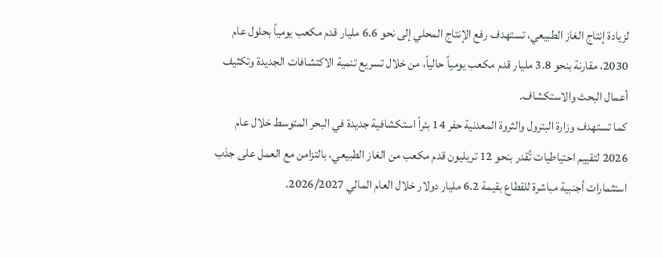لزيادة إنتاج الغاز الطبيعي، تستهدف رفع الإنتاج المحلي إلى نحو 6.6 مليار قدم مكعب يومياً بحلول عام 2030، مقارنة بنحو 3.8 مليار قدم مكعب يومياً حالياً، من خلال تسريع تنمية الاكتشافات الجديدة وتكثيف أعمال البحث والاستكشاف.
كما تستهدف وزارة البترول والثروة المعدنية حفر 14 بئراً استكشافية جديدة في البحر المتوسط خلال عام 2026 لتقييم احتياطيات تُقدر بنحو 12 تريليون قدم مكعب من الغاز الطبيعي، بالتزامن مع العمل على جذب استثمارات أجنبية مباشرة للقطاع بقيمة 6.2 مليار دولار خلال العام المالي 2026/2027.